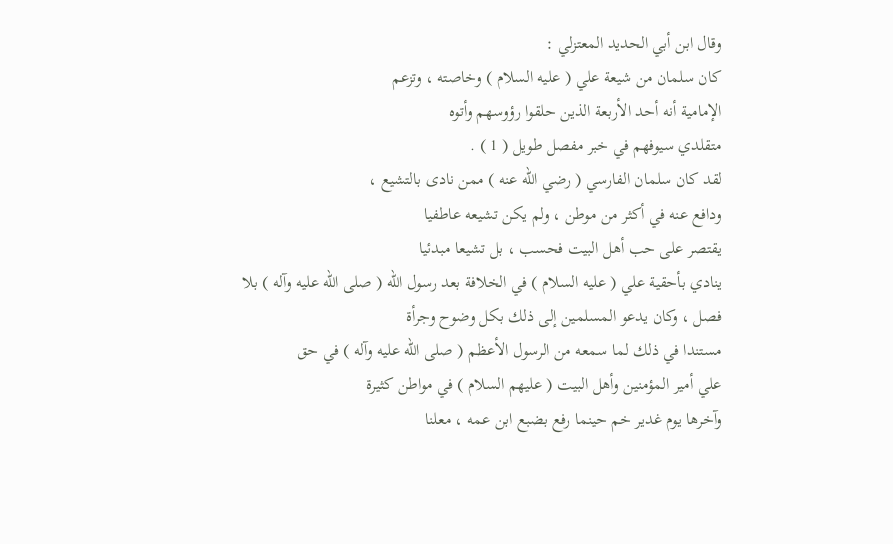وقال ابن أبي الحديد المعتزلي :
كان سلمان من شيعة علي ( عليه السلام ) وخاصته ، وتزعم
الإمامية أنه أحد الأربعة الذين حلقوا رؤوسهم وأتوه
متقلدي سيوفهم في خبر مفصل طويل ( 1 ) .
لقد كان سلمان الفارسي ( رضي الله عنه ) ممن نادى بالتشيع ،
ودافع عنه في أكثر من موطن ، ولم يكن تشيعه عاطفيا
يقتصر على حب أهل البيت فحسب ، بل تشيعا مبدئيا
ينادي بأحقية علي ( عليه السلام ) في الخلافة بعد رسول الله ( صلى الله عليه وآله ) بلا
فصل ، وكان يدعو المسلمين إلى ذلك بكل وضوح وجرأة
مستندا في ذلك لما سمعه من الرسول الأعظم ( صلى الله عليه وآله ) في حق
علي أمير المؤمنين وأهل البيت ( عليهم السلام ) في مواطن كثيرة
وآخرها يوم غدير خم حينما رفع بضبع ابن عمه ، معلنا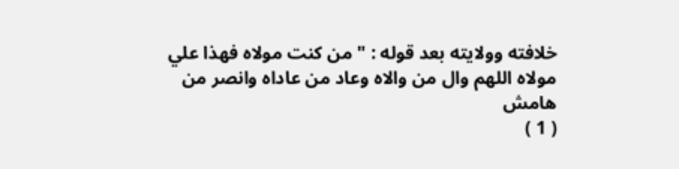خلافته وولايته بعد قوله : " من كنت مولاه فهذا علي
مولاه اللهم وال من والاه وعاد من عاداه وانصر من
هامش
( 1 )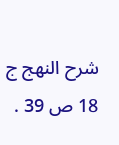شرح النهج ج 18 ص 39 .